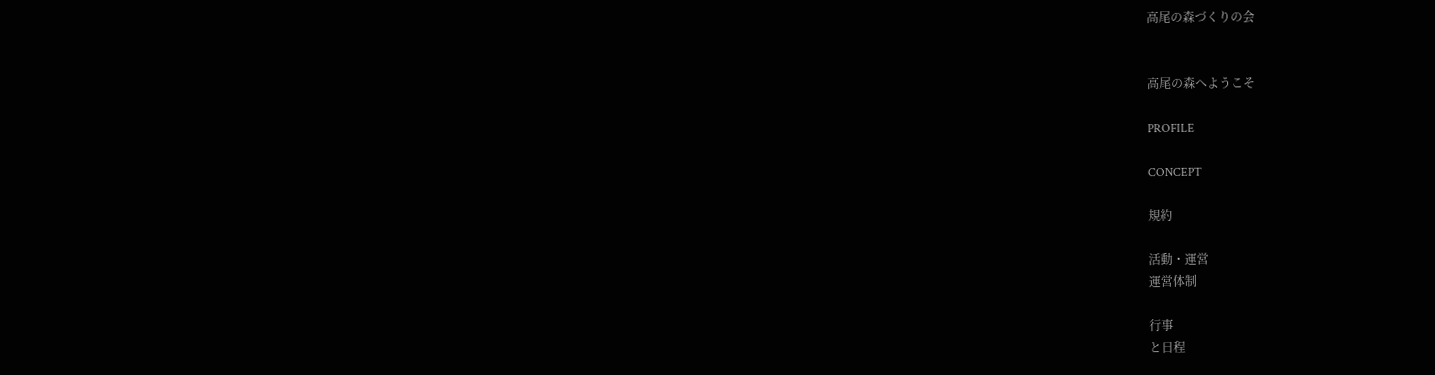高尾の森づくりの会


高尾の森へようこそ

PROFILE

CONCEPT

規約

活動・運営
運営体制

行事
と日程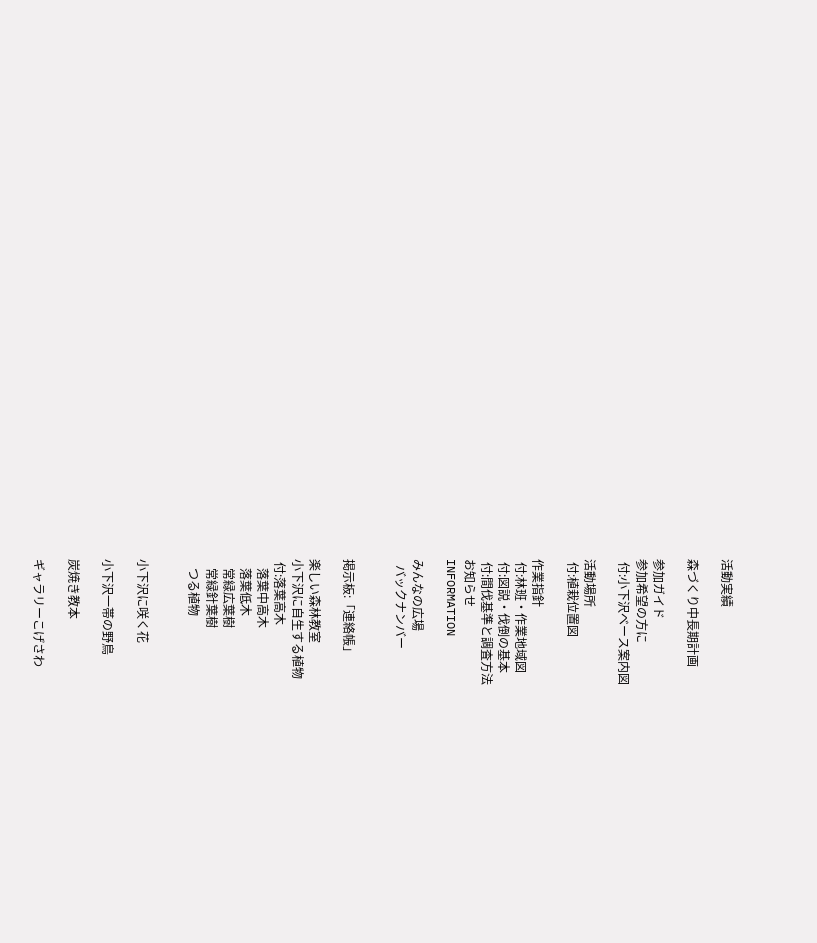活動実績

森づくり中長期計画

参加ガイド
参加希望の方に
 付:小下沢ベース案内図

活動場所
 付:植栽位置図

作業指針
 付:林班・作業地域図
 付:図説・伐倒の基本
 付:間伐基準と調査方法
お知らせ
INFORMATION

みんなの広場
  バックナンバー


掲示板:「連絡帳」

楽しい森林教室
小下沢に自生する植物
 付:落葉高木
   落葉中高木
   落葉低木
   常緑広葉樹
   常緑針葉樹
   つる植物


小下沢に咲く花

小下沢一帯の野鳥

炭焼き教本

ギャラリーこげさわ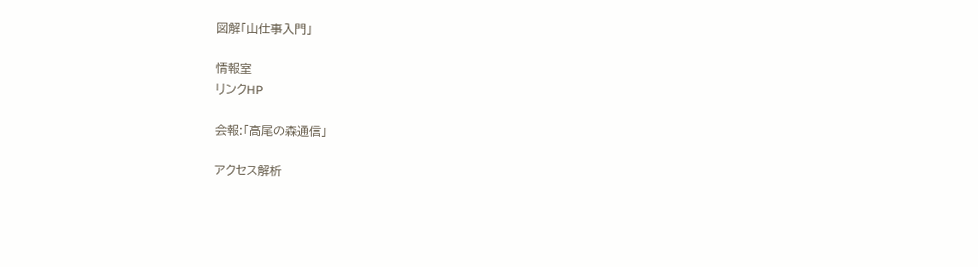図解「山仕事入門」

情報室
リンクHP

会報:「高尾の森通信」

アクセス解析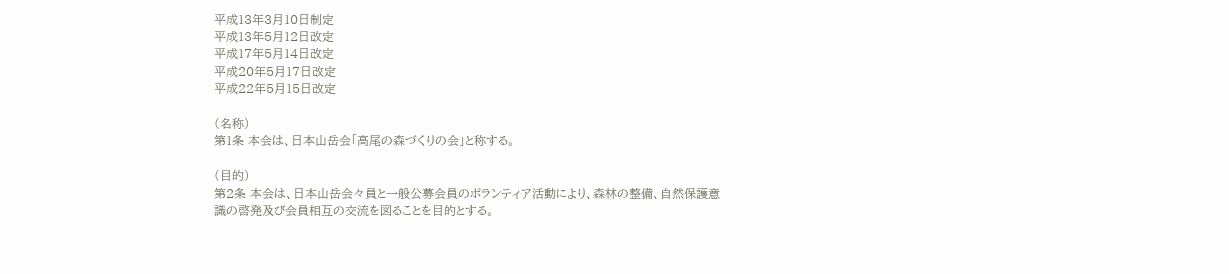平成13年3月10日制定
平成13年5月12日改定
平成17年5月14日改定
平成20年5月17日改定
平成22年5月15日改定

(名称)
第1条 本会は、日本山岳会「高尾の森づくりの会」と称する。

(目的)
第2条 本会は、日本山岳会々員と一般公募会員のボランティア活動により、森林の整備、自然保護意識の啓発及び会員相互の交流を図ることを目的とする。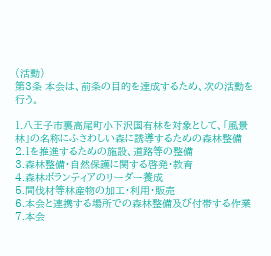(活動)
第3条 本会は、前条の目的を達成するため、次の活動を行う。

1.八王子市裏高尾町小下沢国有林を対象として、「風景林」の名称にふさわしい森に誘導するための森林整備
2.1を推進するための施設、道路等の整備
3.森林整備・自然保護に関する啓発・教育
4.森林ボランティアのリーダー養成
5.間伐材等林産物の加工・利用・販売
6.本会と連携する場所での森林整備及び付帯する作業
7.本会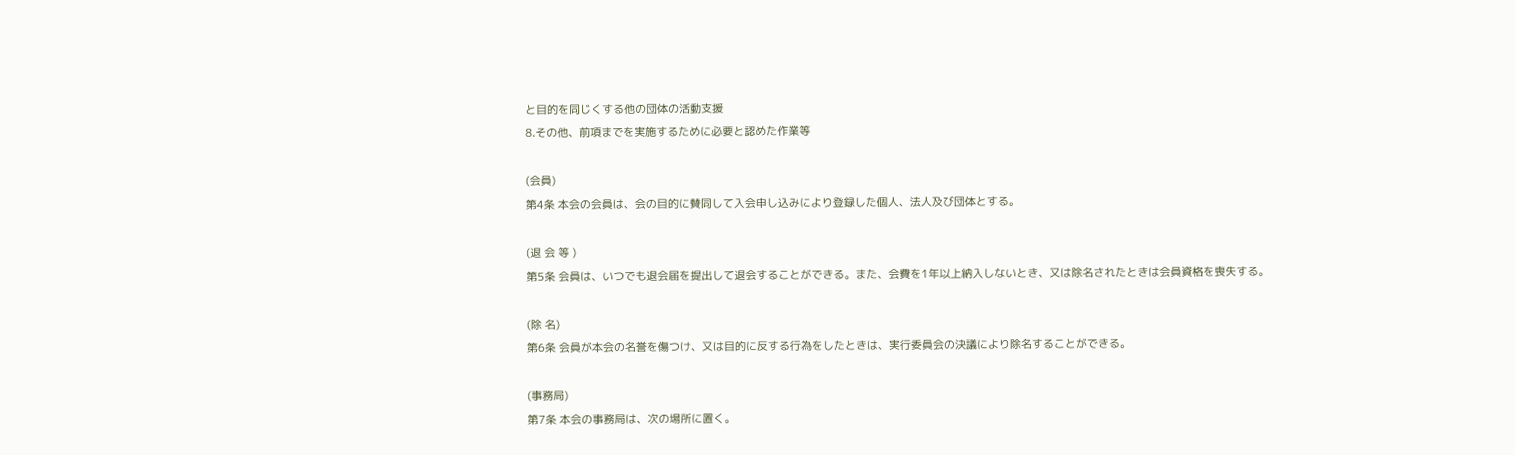と目的を同じくする他の団体の活動支援
8.その他、前項までを実施するために必要と認めた作業等

(会員)
第4条 本会の会員は、会の目的に賛同して入会申し込みにより登録した個人、法人及び団体とする。

(退 会 等 )
第5条 会員は、いつでも退会届を提出して退会することができる。また、会費を1年以上納入しないとき、又は除名されたときは会員資格を喪失する。

(除 名)
第6条 会員が本会の名誉を傷つけ、又は目的に反する行為をしたときは、実行委員会の決議により除名することができる。

(事務局)
第7条 本会の事務局は、次の場所に置く。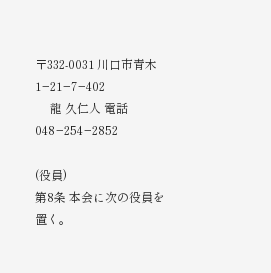〒332-0031 川口市青木1−21−7−402
     龍 久仁人 電話 048−254−2852

(役員)
第8条 本会に次の役員を置く。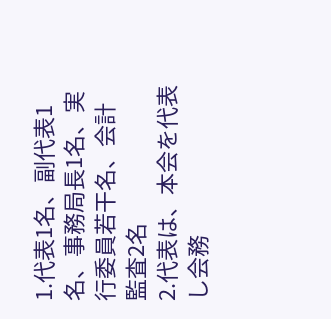1.代表1名、副代表1名、事務局長1名、実行委員若干名、会計監査2名
2.代表は、本会を代表し会務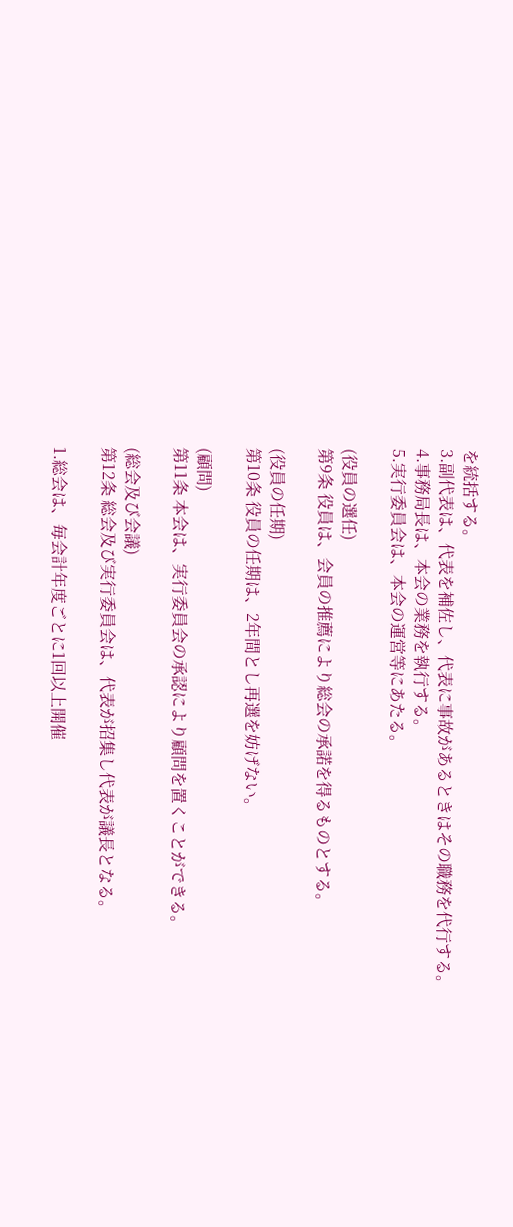を統括する。
3.副代表は、代表を補佐し、代表に事故があるときはその職務を代行する。
4.事務局長は、本会の業務を執行する。
5.実行委員会は、本会の運営等にあたる。

(役員の選任)
第9条 役員は、会員の推薦により総会の承諾を得るものとする。

(役員の任期)
第10条 役員の任期は、2年間とし再選を妨げない。

(顧問)
第11条 本会は、実行委員会の承認により顧問を置くことができる。

(総会及び会議)
第12条 総会及び実行委員会は、代表が招集し代表が議長となる。

1.総会は、毎会計年度ごとに1回以上開催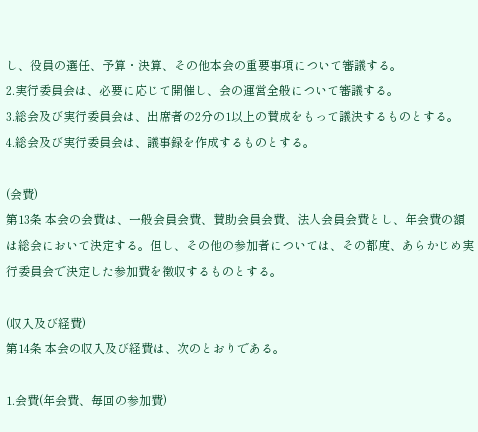し、役員の選任、予算・決算、その他本会の重要事項について審議する。
2.実行委員会は、必要に応じて開催し、会の運営全般について審議する。
3.総会及び実行委員会は、出席者の2分の1以上の賛成をもって議決するものとする。
4.総会及び実行委員会は、議事録を作成するものとする。

(会費)
第13条 本会の会費は、一般会員会費、賛助会員会費、法人会員会費とし、年会費の額は総会において決定する。但し、その他の参加者については、その都度、あらかじめ実行委員会で決定した参加費を徴収するものとする。

(収入及び経費)
第14条 本会の収入及び経費は、次のとおりである。

1.会費(年会費、毎回の参加費)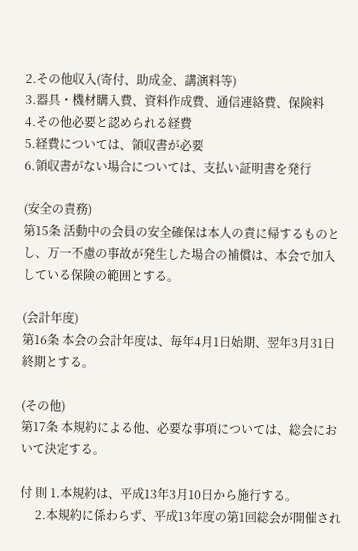2.その他収入(寄付、助成金、講演料等)
3.器具・機材購入費、資料作成費、通信連絡費、保険料
4.その他必要と認められる経費
5.経費については、領収書が必要
6.領収書がない場合については、支払い証明書を発行

(安全の責務)
第15条 活動中の会員の安全確保は本人の責に帰するものとし、万一不慮の事故が発生した場合の補償は、本会で加入している保険の範囲とする。

(会計年度)
第16条 本会の会計年度は、毎年4月1日始期、翌年3月31日終期とする。

(その他)
第17条 本規約による他、必要な事項については、総会において決定する。

付 則 1.本規約は、平成13年3月10日から施行する。
     2.本規約に係わらず、平成13年度の第1回総会が開催され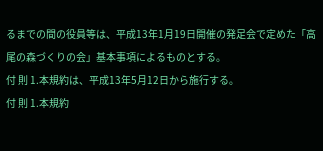るまでの間の役員等は、平成13年1月19日開催の発足会で定めた「高尾の森づくりの会」基本事項によるものとする。
付 則 1.本規約は、平成13年5月12日から施行する。
付 則 1.本規約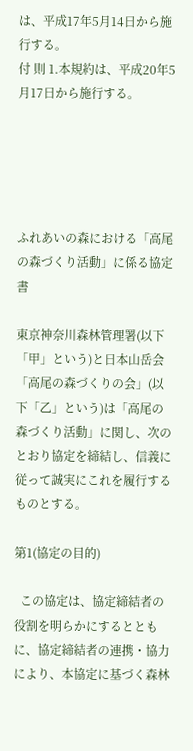は、平成17年5月14日から施行する。
付 則 1.本規約は、平成20年5月17日から施行する。





ふれあいの森における「高尾の森づくり活動」に係る協定書

東京神奈川森林管理署(以下「甲」という)と日本山岳会「高尾の森づくりの会」(以下「乙」という)は「高尾の森づくり活動」に関し、次のとおり協定を締結し、信義に従って誠実にこれを履行するものとする。

第1(協定の目的)

  この協定は、協定締結者の役割を明らかにするとともに、協定締結者の連携・協力により、本協定に基づく森林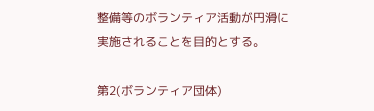整備等のボランティア活動が円滑に実施されることを目的とする。

第2(ボランティア団体)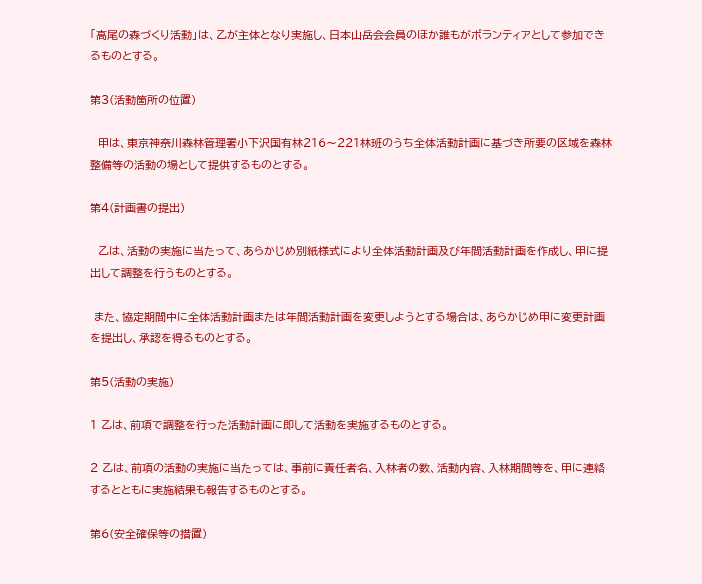「高尾の森づくり活動」は、乙が主体となり実施し、日本山岳会会員のほか誰もがボランティアとして参加できるものとする。

第3(活動箇所の位置)

  甲は、東京神奈川森林管理署小下沢国有林216〜221林班のうち全体活動計画に基づき所要の区域を森林整備等の活動の場として提供するものとする。

第4(計画書の提出)

  乙は、活動の実施に当たって、あらかじめ別紙様式により全体活動計画及び年間活動計画を作成し、甲に提出して調整を行うものとする。

 また、協定期間中に全体活動計画または年間活動計画を変更しようとする場合は、あらかじめ甲に変更計画を提出し、承認を得るものとする。

第5(活動の実施)

1 乙は、前項で調整を行った活動計画に即して活動を実施するものとする。

2 乙は、前項の活動の実施に当たっては、事前に責任者名、入林者の数、活動内容、入林期間等を、甲に連絡するとともに実施結果も報告するものとする。

第6(安全確保等の措置)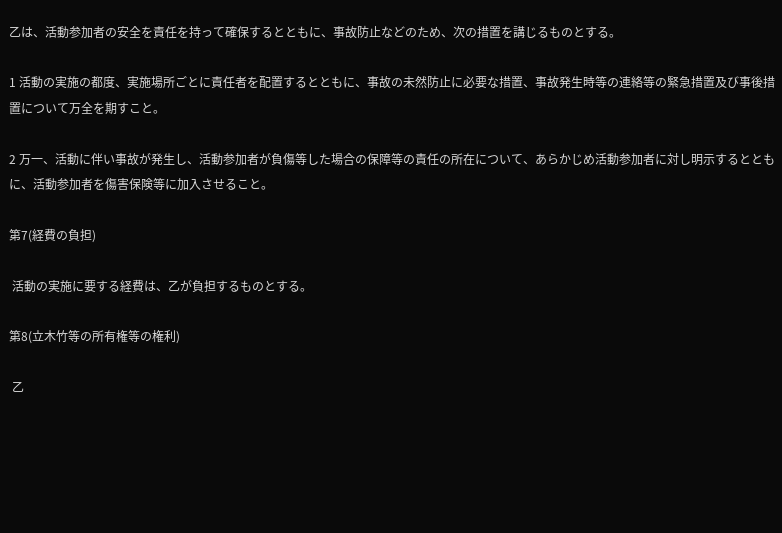乙は、活動参加者の安全を責任を持って確保するとともに、事故防止などのため、次の措置を講じるものとする。

1 活動の実施の都度、実施場所ごとに責任者を配置するとともに、事故の未然防止に必要な措置、事故発生時等の連絡等の緊急措置及び事後措置について万全を期すこと。

2 万一、活動に伴い事故が発生し、活動参加者が負傷等した場合の保障等の責任の所在について、あらかじめ活動参加者に対し明示するとともに、活動参加者を傷害保険等に加入させること。

第7(経費の負担)

 活動の実施に要する経費は、乙が負担するものとする。

第8(立木竹等の所有権等の権利)

 乙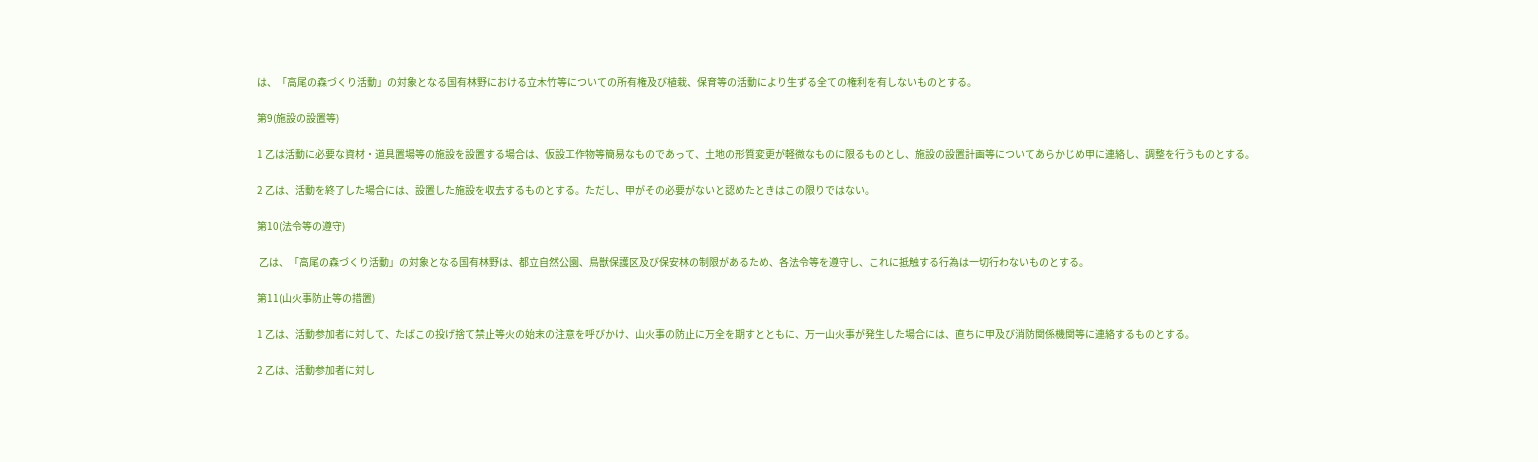は、「高尾の森づくり活動」の対象となる国有林野における立木竹等についての所有権及び植栽、保育等の活動により生ずる全ての権利を有しないものとする。

第9(施設の設置等)

1 乙は活動に必要な資材・道具置場等の施設を設置する場合は、仮設工作物等簡易なものであって、土地の形質変更が軽微なものに限るものとし、施設の設置計画等についてあらかじめ甲に連絡し、調整を行うものとする。

2 乙は、活動を終了した場合には、設置した施設を収去するものとする。ただし、甲がその必要がないと認めたときはこの限りではない。

第10(法令等の遵守)

 乙は、「高尾の森づくり活動」の対象となる国有林野は、都立自然公園、鳥獣保護区及び保安林の制限があるため、各法令等を遵守し、これに抵触する行為は一切行わないものとする。

第11(山火事防止等の措置)

1 乙は、活動参加者に対して、たばこの投げ捨て禁止等火の始末の注意を呼びかけ、山火事の防止に万全を期すとともに、万一山火事が発生した場合には、直ちに甲及び消防関係機関等に連絡するものとする。

2 乙は、活動参加者に対し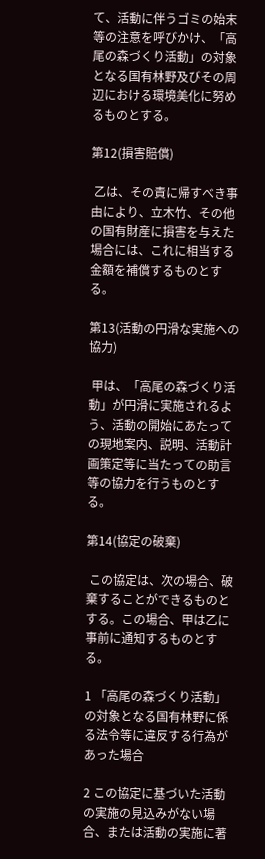て、活動に伴うゴミの始末等の注意を呼びかけ、「高尾の森づくり活動」の対象となる国有林野及びその周辺における環境美化に努めるものとする。

第12(損害賠償)

 乙は、その責に帰すべき事由により、立木竹、その他の国有財産に損害を与えた場合には、これに相当する金額を補償するものとする。

第13(活動の円滑な実施への協力)

 甲は、「高尾の森づくり活動」が円滑に実施されるよう、活動の開始にあたっての現地案内、説明、活動計画策定等に当たっての助言等の協力を行うものとする。

第14(協定の破棄)

 この協定は、次の場合、破棄することができるものとする。この場合、甲は乙に事前に通知するものとする。

1 「高尾の森づくり活動」の対象となる国有林野に係る法令等に違反する行為があった場合

2 この協定に基づいた活動の実施の見込みがない場合、または活動の実施に著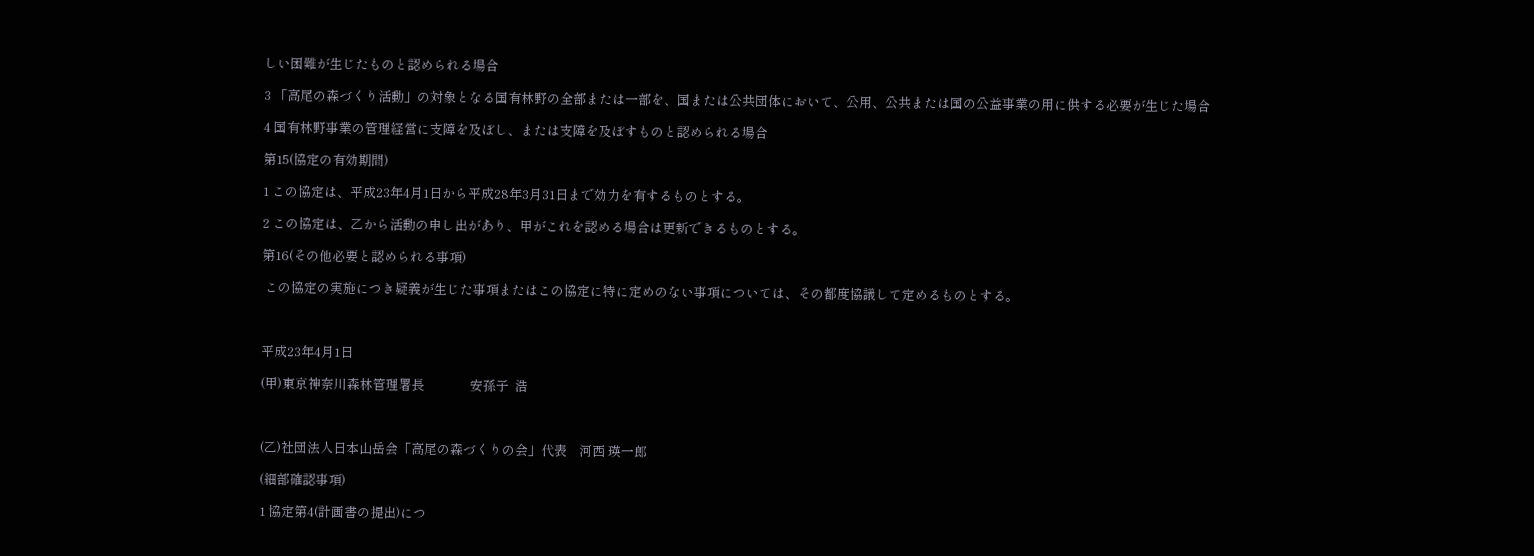しい困難が生じたものと認められる場合

3 「高尾の森づくり活動」の対象となる国有林野の全部または一部を、国または公共団体において、公用、公共または国の公益事業の用に供する必要が生じた場合

4 国有林野事業の管理経営に支障を及ぼし、または支障を及ぼすものと認められる場合

第15(協定の有効期間)

1 この協定は、平成23年4月1日から平成28年3月31日まで効力を有するものとする。

2 この協定は、乙から活動の申し出があり、甲がこれを認める場合は更新できるものとする。

第16(その他必要と認められる事項)

 この協定の実施につき疑義が生じた事項またはこの協定に特に定めのない事項については、その都度協議して定めるものとする。



平成23年4月1日

(甲)東京神奈川森林管理署長               安孫子  浩



(乙)社団法人日本山岳会「高尾の森づくりの会」代表    河西 瑛一郎

(細部確認事項)

1 協定第4(計画書の提出)につ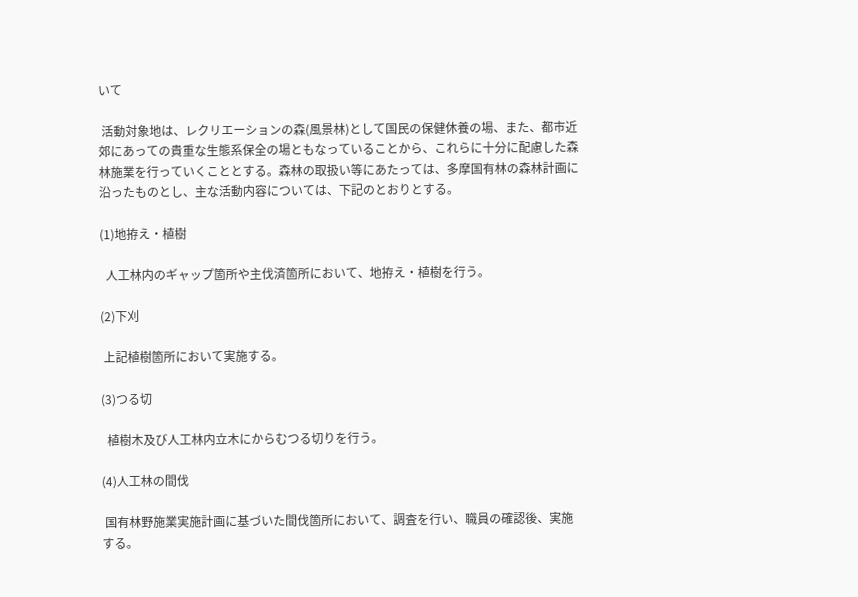いて

 活動対象地は、レクリエーションの森(風景林)として国民の保健休養の場、また、都市近郊にあっての貴重な生態系保全の場ともなっていることから、これらに十分に配慮した森林施業を行っていくこととする。森林の取扱い等にあたっては、多摩国有林の森林計画に沿ったものとし、主な活動内容については、下記のとおりとする。

(1)地拵え・植樹

  人工林内のギャップ箇所や主伐済箇所において、地拵え・植樹を行う。

(2)下刈

 上記植樹箇所において実施する。

(3)つる切

  植樹木及び人工林内立木にからむつる切りを行う。

(4)人工林の間伐

 国有林野施業実施計画に基づいた間伐箇所において、調査を行い、職員の確認後、実施する。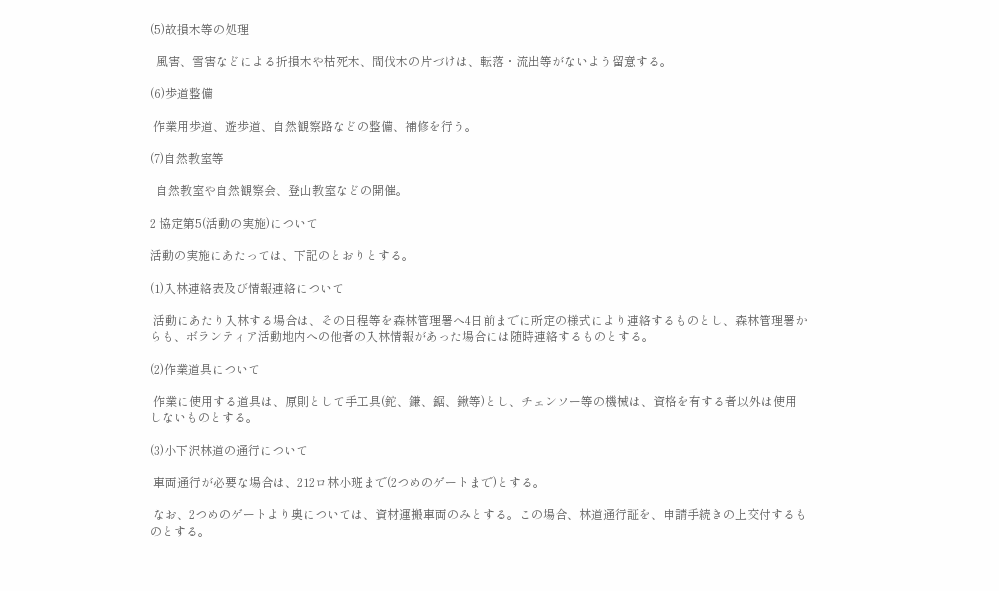(5)故損木等の処理

  風害、雪害などによる折損木や枯死木、間伐木の片づけは、転落・流出等がないよう留意する。

(6)歩道整備

 作業用歩道、遊歩道、自然観察路などの整備、補修を行う。

(7)自然教室等

  自然教室や自然観察会、登山教室などの開催。

2 協定第5(活動の実施)について

活動の実施にあたっては、下記のとおりとする。

(1)入林連絡表及び情報連絡について

 活動にあたり入林する場合は、その日程等を森林管理署へ4日前までに所定の様式により連絡するものとし、森林管理署からも、ボランティア活動地内への他者の入林情報があった場合には随時連絡するものとする。

(2)作業道具について

 作業に使用する道具は、原則として手工具(鉈、鎌、鋸、鍬等)とし、チェンソー等の機械は、資格を有する者以外は使用しないものとする。

(3)小下沢林道の通行について

 車両通行が必要な場合は、212ロ林小班まで(2つめのゲートまで)とする。

 なお、2つめのゲートより奥については、資材運搬車両のみとする。この場合、林道通行証を、申請手続きの上交付するものとする。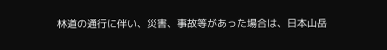林道の通行に伴い、災害、事故等があった場合は、日本山岳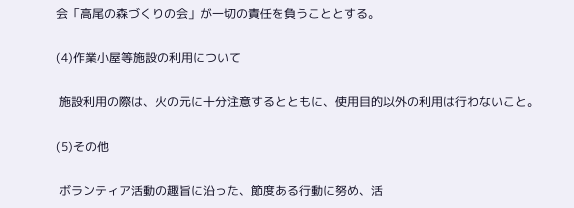会「高尾の森づくりの会」が一切の責任を負うこととする。

(4)作業小屋等施設の利用について

 施設利用の際は、火の元に十分注意するとともに、使用目的以外の利用は行わないこと。

(5)その他

 ボランティア活動の趣旨に沿った、節度ある行動に努め、活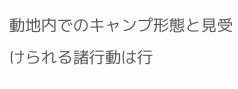動地内でのキャンプ形態と見受けられる諸行動は行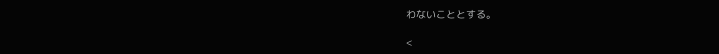わないこととする。

<